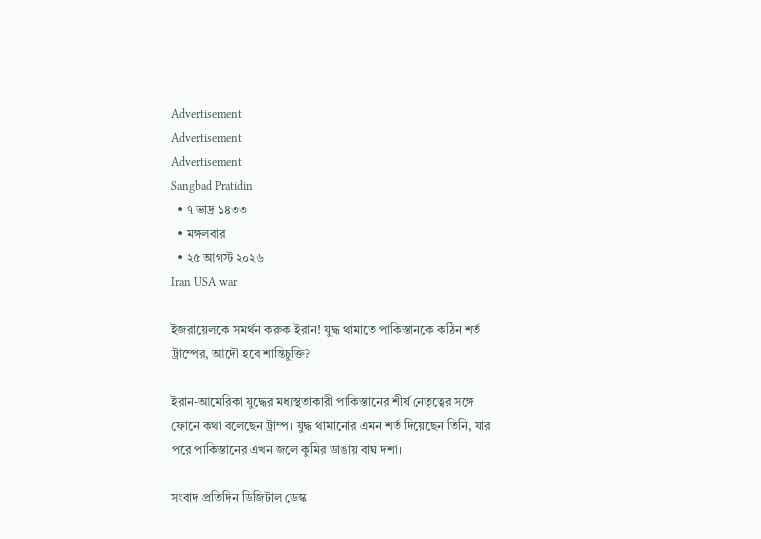Advertisement
Advertisement
Advertisement
Sangbad Pratidin
  • ৭ ভাদ্র ১৪৩৩
  • মঙ্গলবার
  • ২৫ আগস্ট ২০২৬
Iran USA war

ইজরায়েলকে সমর্থন করুক ইরান! যুদ্ধ থামাতে পাকিস্তানকে কঠিন শর্ত ট্রাম্পের, আদৌ হবে শান্তিচুক্তি?

ইরান-আমেরিকা যুদ্ধের মধ্যস্থতাকারী পাকিস্তানের শীর্ষ নেতৃত্বের সঙ্গে ফোনে কথা বলেছেন ট্রাম্প। যুদ্ধ থামানোর এমন শর্ত দিয়েছেন তিনি, যার পরে পাকিস্তানের এখন জলে কুমির ডাঙায় বাঘ দশা।

সংবাদ প্রতিদিন ডিজিটাল ডেস্ক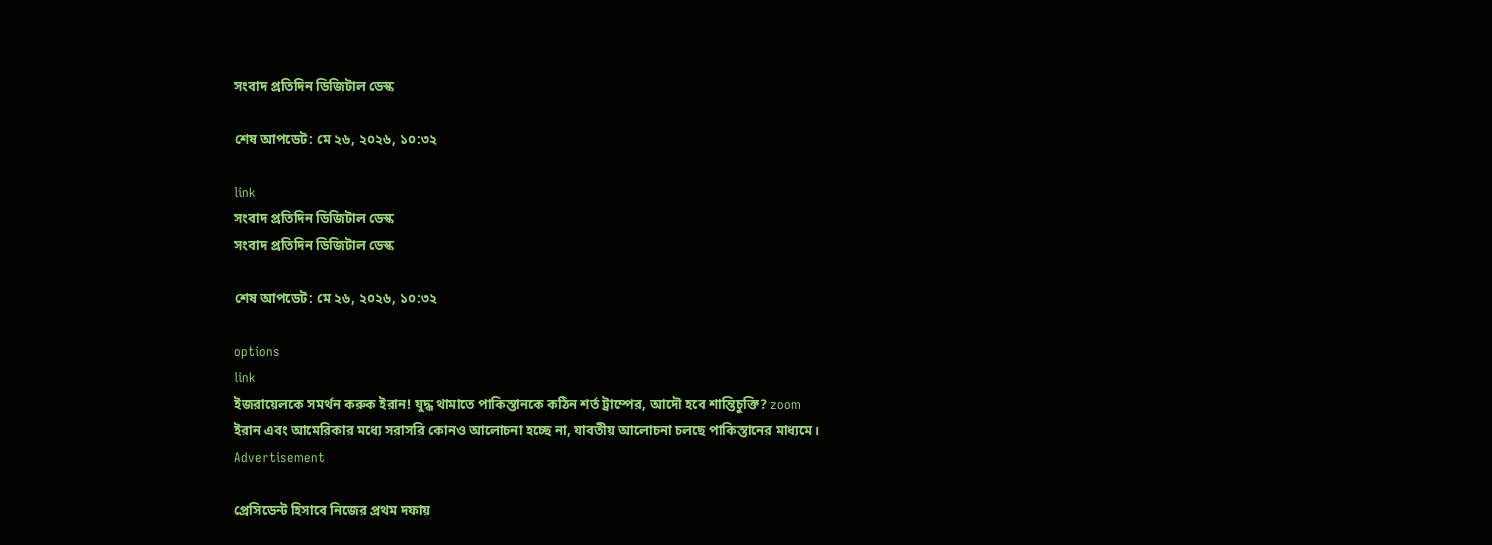সংবাদ প্রতিদিন ডিজিটাল ডেস্ক

শেষ আপডেট: মে ২৬, ২০২৬, ১০:৩২

link
সংবাদ প্রতিদিন ডিজিটাল ডেস্ক
সংবাদ প্রতিদিন ডিজিটাল ডেস্ক

শেষ আপডেট: মে ২৬, ২০২৬, ১০:৩২

options
link
ইজরায়েলকে সমর্থন করুক ইরান! যুদ্ধ থামাতে পাকিস্তানকে কঠিন শর্ত ট্রাম্পের, আদৌ হবে শান্তিচুক্তি? zoom
ইরান এবং আমেরিকার মধ্যে সরাসরি কোনও আলোচনা হচ্ছে না, যাবতীয় আলোচনা চলছে পাকিস্তানের মাধ্যমে।
Advertisement

প্রেসিডেন্ট হিসাবে নিজের প্রথম দফায়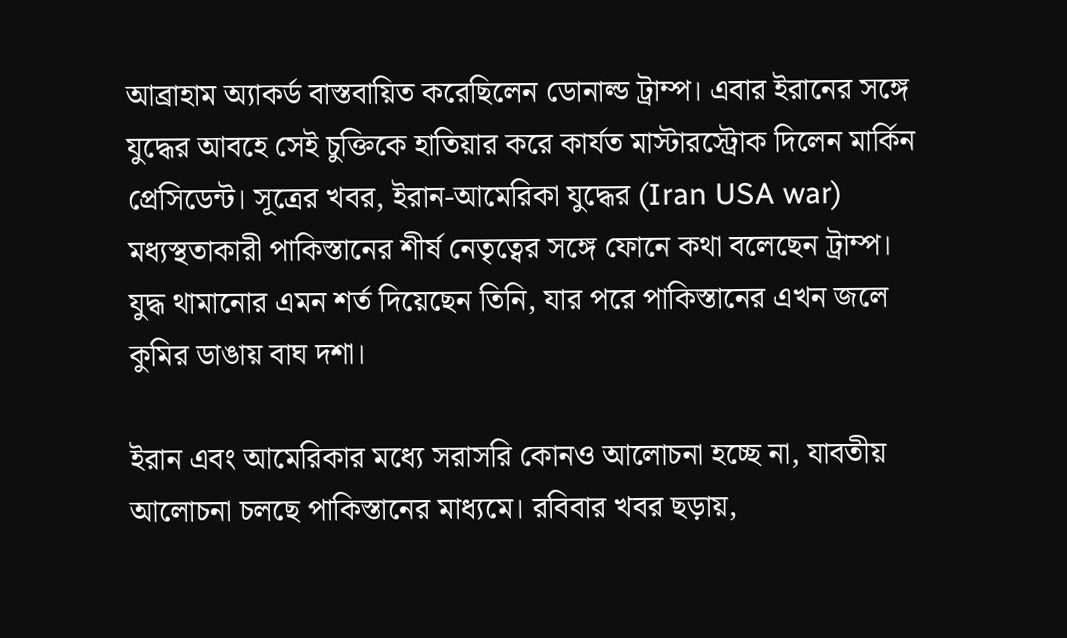আব্রাহাম অ্যাকর্ড বাস্তবায়িত করেছিলেন ডোনাল্ড ট্রাম্প। এবার ইরানের সঙ্গে যুদ্ধের আবহে সেই চুক্তিকে হাতিয়ার করে কার্যত মাস্টারস্ট্রোক দিলেন মার্কিন প্রেসিডেন্ট। সূত্রের খবর, ইরান-আমেরিকা যুদ্ধের (Iran USA war) মধ্যস্থতাকারী পাকিস্তানের শীর্ষ নেতৃত্বের সঙ্গে ফোনে কথা বলেছেন ট্রাম্প। যুদ্ধ থামানোর এমন শর্ত দিয়েছেন তিনি, যার পরে পাকিস্তানের এখন জলে কুমির ডাঙায় বাঘ দশা।

ইরান এবং আমেরিকার মধ্যে সরাসরি কোনও আলোচনা হচ্ছে না, যাবতীয় আলোচনা চলছে পাকিস্তানের মাধ্যমে। রবিবার খবর ছড়ায়,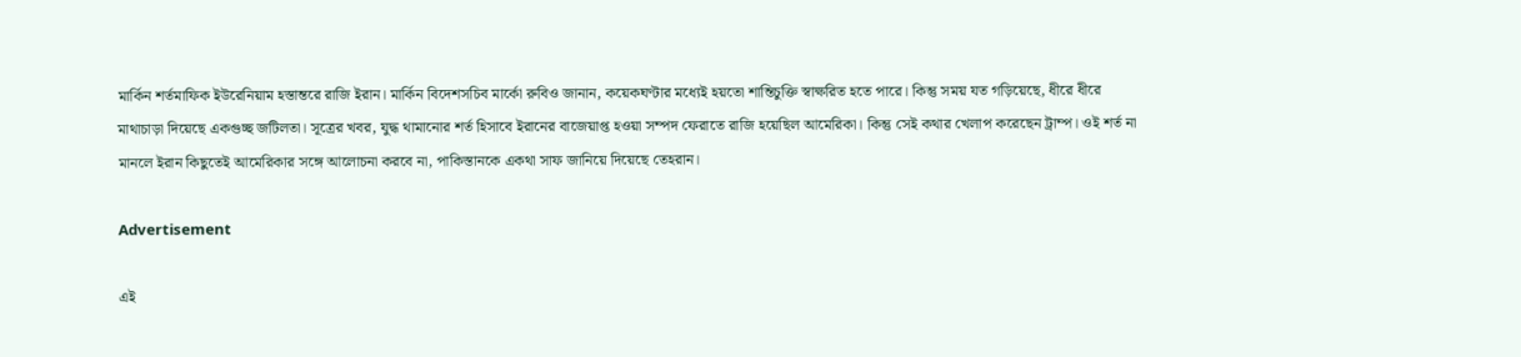মার্কিন শর্তমাফিক ইউরেনিয়াম হস্তান্তরে রাজি ইরান। মার্কিন বিদেশসচিব মার্কো রুবিও জানান, কয়েকঘণ্টার মধ্যেই হয়তো শান্তিচুক্তি স্বাক্ষরিত হতে পারে। কিন্তু সময় যত গড়িয়েছে, ধীরে ধীরে মাথাচাড়া দিয়েছে একগুচ্ছ জটিলতা। সূত্রের খবর, যুদ্ধ থামানোর শর্ত হিসাবে ইরানের বাজেয়াপ্ত হওয়া সম্পদ ফেরাতে রাজি হয়েছিল আমেরিকা। কিন্তু সেই কথার খেলাপ করেছেন ট্রাম্প। ওই শর্ত না মানলে ইরান কিছুতেই আমেরিকার সঙ্গে আলোচনা করবে না, পাকিস্তানকে একথা সাফ জানিয়ে দিয়েছে তেহরান।

Advertisement

এই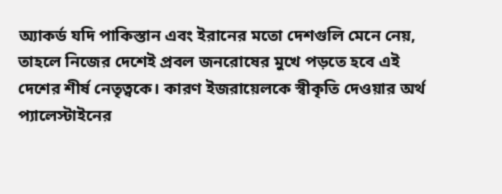অ্যাকর্ড যদি পাকিস্তান এবং ইরানের মতো দেশগুলি মেনে নেয়, তাহলে নিজের দেশেই প্রবল জনরোষের মুখে পড়তে হবে এই দেশের শীর্ষ নেতৃত্বকে। কারণ ইজরায়েলকে স্বীকৃতি দেওয়ার অর্থ প্যালেস্টাইনের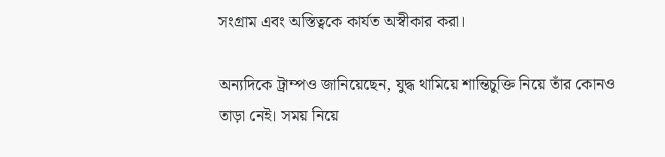সংগ্রাম এবং অস্তিত্বকে কার্যত অস্বীকার করা।

অন্যদিকে ট্রাম্পও জানিয়েছেন, যুদ্ধ থামিয়ে শান্তিচুক্তি নিয়ে তাঁর কোনও তাড়া নেই। সময় নিয়ে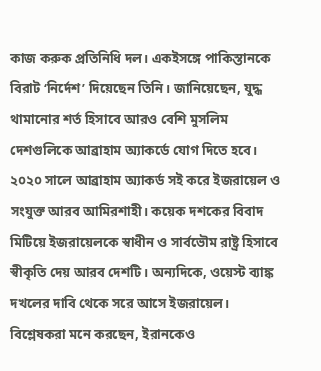কাজ করুক প্রতিনিধি দল। একইসঙ্গে পাকিস্তানকে বিরাট ‘নির্দেশ’ দিয়েছেন তিনি। জানিয়েছেন, যুদ্ধ থামানোর শর্ত হিসাবে আরও বেশি মুসলিম দেশগুলিকে আব্রাহাম অ্যাকর্ডে যোগ দিতে হবে। ২০২০ সালে আব্রাহাম অ্যাকর্ড সই করে ইজরায়েল ও সংযুক্ত আরব আমিরশাহী। কয়েক দশকের বিবাদ মিটিয়ে ইজরায়েলকে স্বাধীন ও সার্বভৌম রাষ্ট্র হিসাবে স্বীকৃতি দেয় আরব দেশটি। অন্যদিকে, ওয়েস্ট ব্যাঙ্ক দখলের দাবি থেকে সরে আসে ইজরায়েল। বিশ্লেষকরা মনে করছেন, ইরানকেও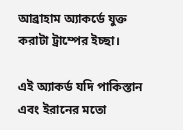আব্রাহাম অ্যাকর্ডে যুক্ত করাটা ট্রাম্পের ইচ্ছা।

এই অ্যাকর্ড যদি পাকিস্তান এবং ইরানের মতো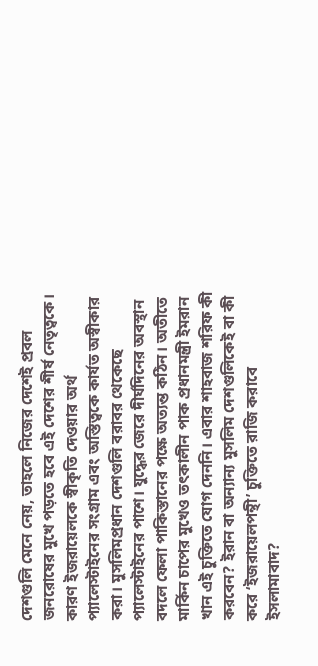দেশগুলি মেনে নেয়, তাহলে নিজের দেশেই প্রবল জনরোষের মুখে পড়তে হবে এই দেশের শীর্ষ নেতৃত্বকে। কারণ ইজরায়েলকে স্বীকৃতি দেওয়ার অর্থ প্যালেস্টাইনের সংগ্রাম এবং অস্তিত্বকে কার্যত অস্বীকার করা। মুসলিমপ্রধান দেশগুলি বরাবর থেকেছে প্যালেস্টাইনের পাশে। যুদ্ধের জেরে দীর্ঘদিনের অবস্থান বদলে ফেলা পাকিস্তানের পক্ষে অত্যন্ত কঠিন। অতীতে মার্কিন চাপের মুখেও তৎকালীন পাক প্রধানমন্ত্রী ইমরান খান এই চুক্তিতে যোগ দেননি। এবার শাহবাজ শরিফ কী করবেন? ইরান বা অন্যান্য মুসলিম দেশগুলিকেই বা কী করে ‘ইজরায়েলপন্থী’ চুক্তিতে রাজি করাবে ইসলামাবাদ?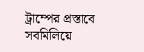ট্রাম্পের প্রস্তাবে সবমিলিয়ে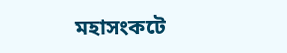মহাসংকটে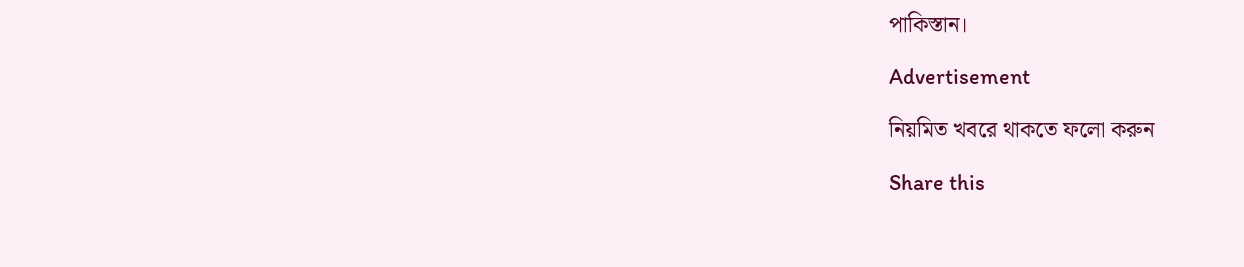পাকিস্তান।

Advertisement

নিয়মিত খবরে থাকতে ফলো করুন

Share this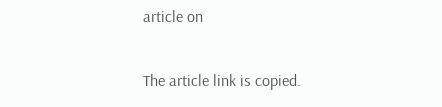article on

The article link is copied.